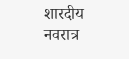शारदीय नवरात्र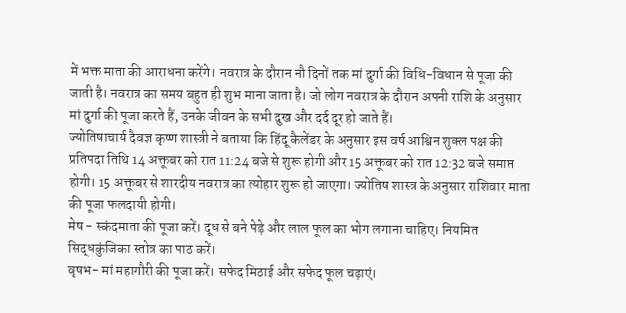में भक्त माता की आराधना करेंगे। नवरात्र के दौरान नौ दिनों तक मां दुर्गा की विधि-विधान से पूजा की जाती है। नवरात्र का समय बहुत ही शुभ माना जाता है। जो लोग नवरात्र के दौरान अपनी राशि के अनुसार मां दुर्गा की पूजा करते हैं, उनके जीवन के सभी दुख और दर्द दूर हो जाते हैं।
ज्योतिषाचार्य दैवज्ञ कृष्ण शास्त्री ने बताया कि हिंदू कैलेंडर के अनुसार इस वर्ष आश्विन शुक्ल पक्ष की प्रतिपदा तिथि 14 अक्तूबर को रात 11:24 बजे से शुरू होगी और 15 अक्तूबर को रात 12:32 बजे समाप्त होगी। 15 अक्तूबर से शारदीय नवरात्र का त्योहार शुरू हो जाएगा। ज्योतिष शास्त्र के अनुसार राशिवार माता की पूजा फलदायी होगी।
मेष - स्कंदमाता की पूजा करें। दूध से बने पेड़े और लाल फूल का भोग लगाना चाहिए। नियमित सिद्धकुंजिका स्तोत्र का पाठ करें।
वृषभ- मां महागौरी की पूजा करें। सफेद मिठाई और सफेद फूल चढ़ाएं।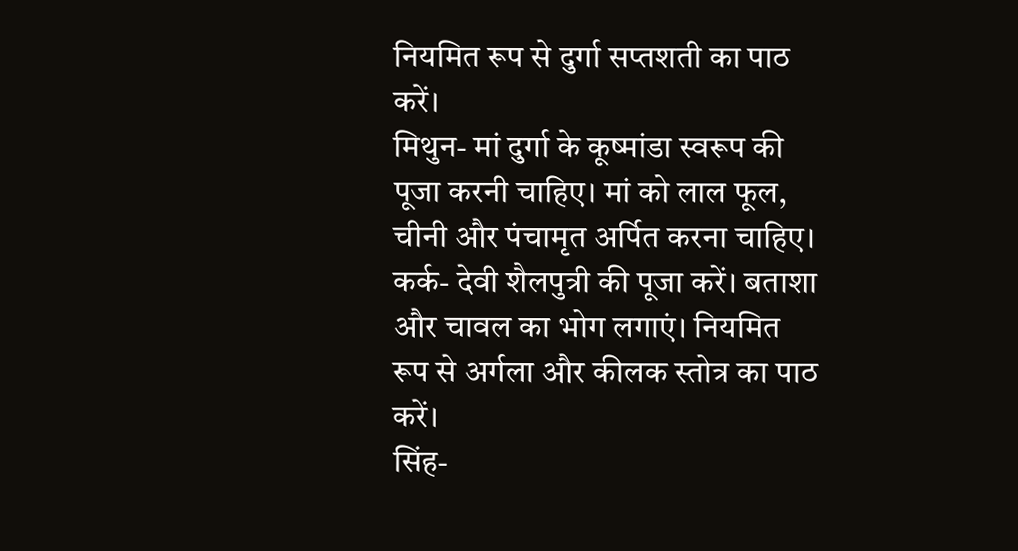नियमित रूप से दुर्गा सप्तशती का पाठ करें।
मिथुन- मां दुर्गा के कूष्मांडा स्वरूप की पूजा करनी चाहिए। मां को लाल फूल, चीनी और पंचामृत अर्पित करना चाहिए।
कर्क- देवी शैलपुत्री की पूजा करें। बताशा और चावल का भोग लगाएं। नियमित रूप से अर्गला और कीलक स्तोत्र का पाठ करें।
सिंह-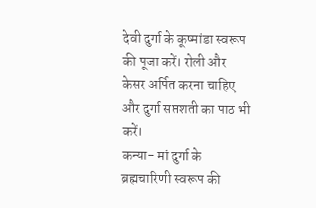देवी दुर्गा के कूष्मांडा स्वरूप की पूजा करें। रोली और केसर अर्पित करना चाहिए और दुर्गा सप्तशती का पाठ भी करें।
कन्या- मां दुर्गा के ब्रह्मचारिणी स्वरूप की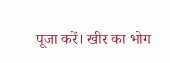पूजा करें। खीर का भोग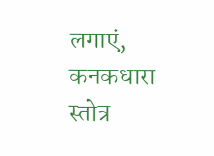लगाएं, कनकधारा स्तोत्र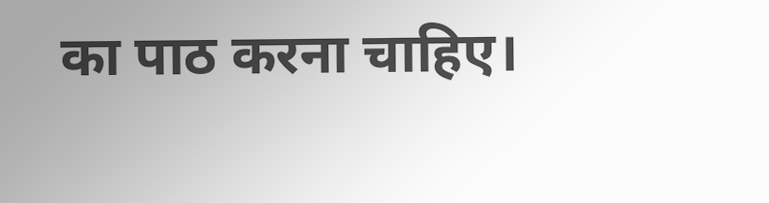का पाठ करना चाहिए।